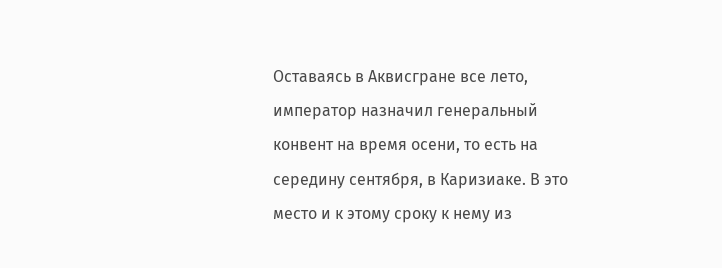Оставаясь в Аквисгране все лето, император назначил генеральный конвент на время осени, то есть на середину сентября, в Каризиаке. В это место и к этому сроку к нему из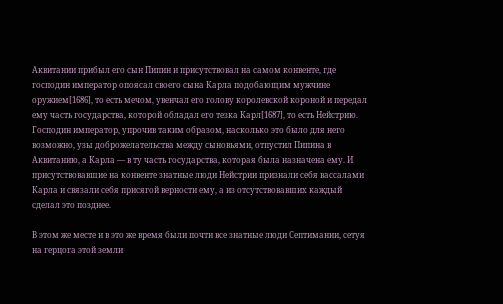Аквитании прибыл его сын Пипин и присутствовал на самом конвенте, где господин император опоясал своего сына Карла подобающим мужчине оружием[1686], то есть мечом, увенчал его голову королевской короной и передал ему часть государства, которой обладал его тезка Карл[1687], то есть Нейстрию. Господин император, упрочив таким образом, насколько это было для него возможно, узы доброжелательства между сыновьями, отпустил Пипина в Аквитанию, а Карла — в ту часть государства, которая была назначена ему. И присутствовавшие на конвенте знатные люди Нейстрии признали себя вассалами Карла и связали себя присягой верности ему, а из отсутствовавших каждый сделал это позднее.

В этом же месте и в это же время были почти все знатные люди Септимании, сетуя на герцога этой земли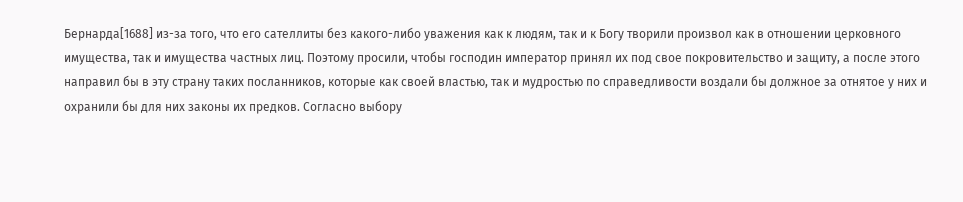Бернарда[1688] из-за того, что его сателлиты без какого-либо уважения как к людям, так и к Богу творили произвол как в отношении церковного имущества, так и имущества частных лиц. Поэтому просили, чтобы господин император принял их под свое покровительство и защиту, а после этого направил бы в эту страну таких посланников, которые как своей властью, так и мудростью по справедливости воздали бы должное за отнятое у них и охранили бы для них законы их предков. Согласно выбору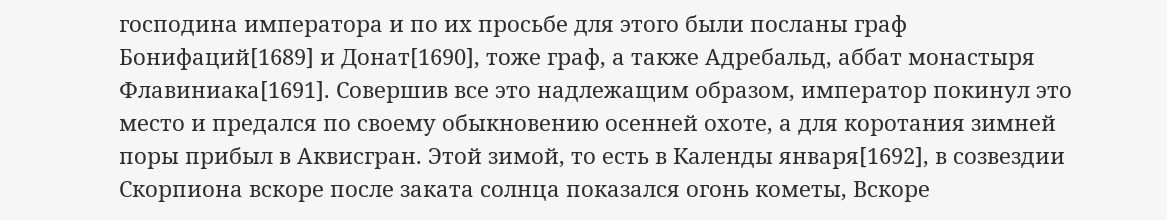господина императора и по их просьбе для этого были посланы граф Бонифаций[1689] и Донат[1690], тоже граф, а также Адребальд, аббат монастыря Флавиниака[1691]. Совершив все это надлежащим образом, император покинул это место и предался по своему обыкновению осенней охоте, а для коротания зимней поры прибыл в Аквисгран. Этой зимой, то есть в Календы января[1692], в созвездии Скорпиона вскоре после заката солнца показался огонь кометы, Вскоре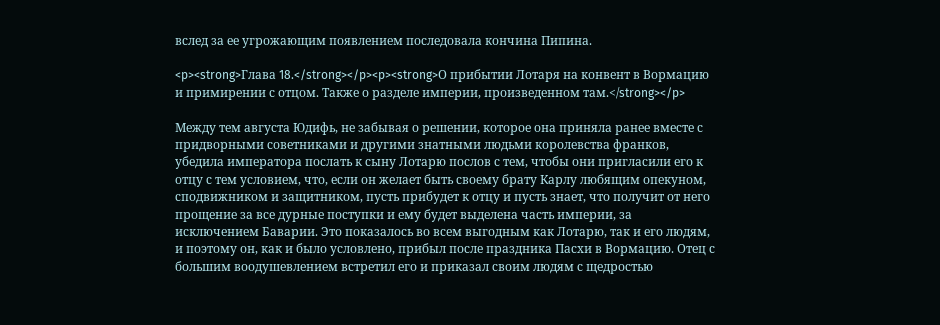вслед за ее угрожающим появлением последовала кончина Пипина.

<p><strong>Глава 18.</strong></p><p><strong>О прибытии Лотаря на конвент в Вормацию и примирении с отцом. Также о разделе империи, произведенном там.</strong></p>

Между тем августа Юдифь, не забывая о решении, которое она приняла ранее вместе с придворными советниками и другими знатными людьми королевства франков, убедила императора послать к сыну Лотарю послов с тем, чтобы они пригласили его к отцу с тем условием, что, если он желает быть своему брату Карлу любящим опекуном, сподвижником и защитником, пусть прибудет к отцу и пусть знает, что получит от него прощение за все дурные поступки и ему будет выделена часть империи, за исключением Баварии. Это показалось во всем выгодным как Лотарю, так и его людям, и поэтому он, как и было условлено, прибыл после праздника Пасхи в Вормацию. Отец с большим воодушевлением встретил его и приказал своим людям с щедростью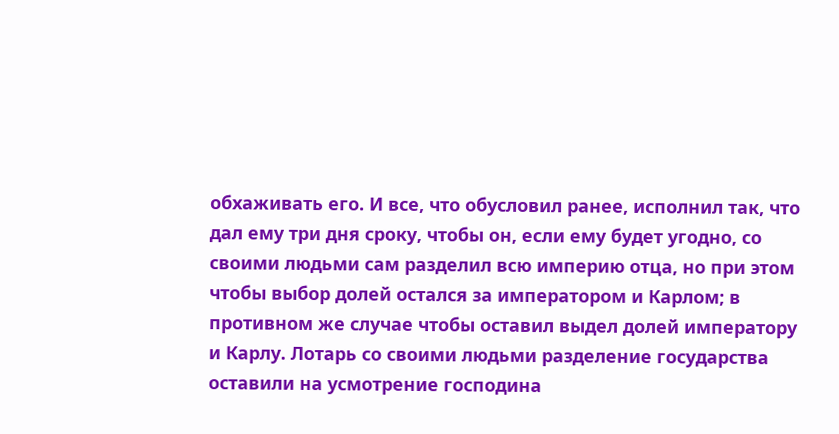обхаживать его. И все, что обусловил ранее, исполнил так, что дал ему три дня сроку, чтобы он, если ему будет угодно, со своими людьми сам разделил всю империю отца, но при этом чтобы выбор долей остался за императором и Карлом; в противном же случае чтобы оставил выдел долей императору и Карлу. Лотарь со своими людьми разделение государства оставили на усмотрение господина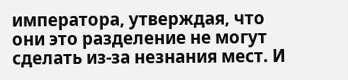императора, утверждая, что они это разделение не могут сделать из-за незнания мест. И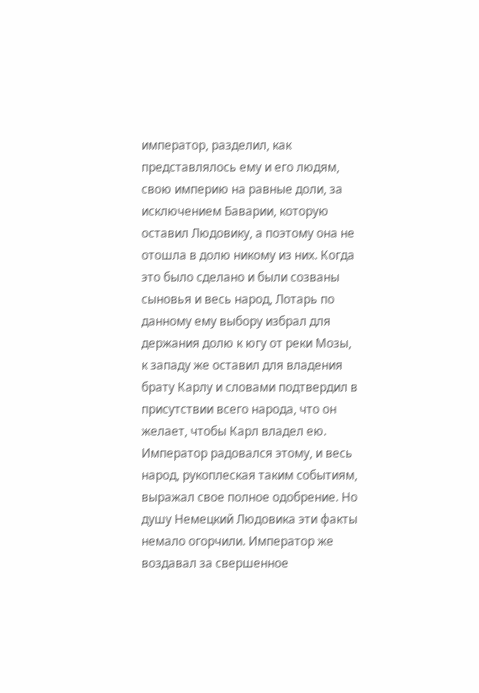император, разделил, как представлялось ему и его людям, свою империю на равные доли, за исключением Баварии, которую оставил Людовику, а поэтому она не отошла в долю никому из них. Когда это было сделано и были созваны сыновья и весь народ, Лотарь по данному ему выбору избрал для держания долю к югу от реки Мозы, к западу же оставил для владения брату Карлу и словами подтвердил в присутствии всего народа, что он желает, чтобы Карл владел ею. Император радовался этому, и весь народ, рукоплеская таким событиям, выражал свое полное одобрение. Но душу Немецкий Людовика эти факты немало огорчили. Император же воздавал за свершенное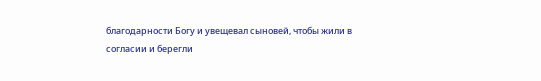благодарности Богу и увещевал сыновей, чтобы жили в согласии и берегли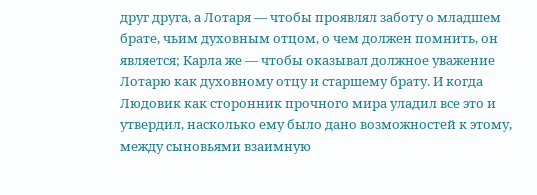друг друга, а Лотаря — чтобы проявлял заботу о младшем брате, чьим духовным отцом, о чем должен помнить, он является; Карла же — чтобы оказывал должное уважение Лотарю как духовному отцу и старшему брату. И когда Людовик как сторонник прочного мира уладил все это и утвердил, насколько ему было дано возможностей к этому, между сыновьями взаимную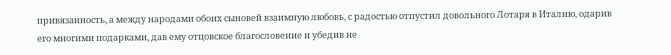привязанность, а между народами обоих сыновей взаимную любовь, с радостью отпустил довольного Лотаря в Италию, одарив его многими подарками, дав ему отцовское благословение и убедив не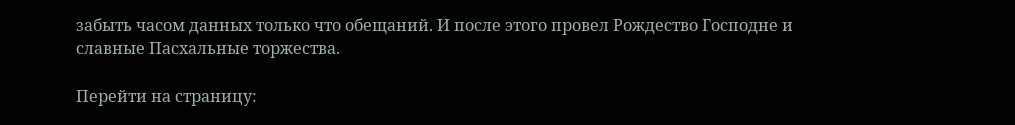забыть часом данных только что обещаний. И после этого провел Рождество Господне и славные Пасхальные торжества.

Перейти на страницу: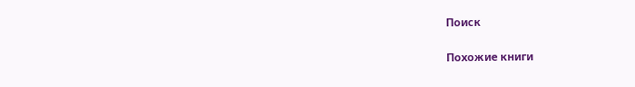Поиск

Похожие книги